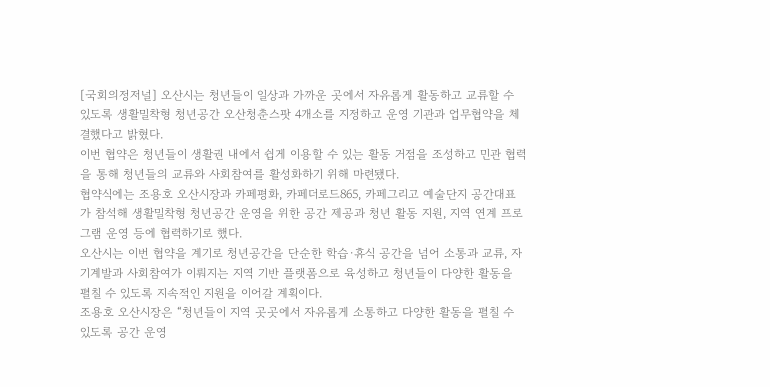[국회의정저널] 오산시는 청년들이 일상과 가까운 곳에서 자유롭게 활동하고 교류할 수 있도록 생활밀착형 청년공간 오산청춘스팟 4개소를 지정하고 운영 기관과 업무협약을 체결했다고 밝혔다.
이번 협약은 청년들이 생활권 내에서 쉽게 이용할 수 있는 활동 거점을 조성하고 민관 협력을 통해 청년들의 교류와 사회참여를 활성화하기 위해 마련됐다.
협약식에는 조용호 오산시장과 카페평화, 카페더로드865, 카페그리고 예술단지 공간대표가 참석해 생활밀착형 청년공간 운영을 위한 공간 제공과 청년 활동 지원, 지역 연계 프로그램 운영 등에 협력하기로 했다.
오산시는 이번 협약을 계기로 청년공간을 단순한 학습·휴식 공간을 넘어 소통과 교류, 자기계발과 사회참여가 이뤄지는 지역 기반 플랫폼으로 육성하고 청년들이 다양한 활동을 펼칠 수 있도록 지속적인 지원을 이어갈 계획이다.
조용호 오산시장은 “청년들이 지역 곳곳에서 자유롭게 소통하고 다양한 활동을 펼칠 수 있도록 공간 운영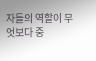자들의 역할이 무엇보다 중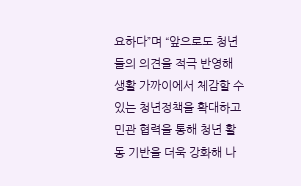요하다”며 “앞으로도 청년들의 의견을 적극 반영해 생활 가까이에서 체감할 수 있는 청년정책을 확대하고 민관 협력을 통해 청년 활동 기반을 더욱 강화해 나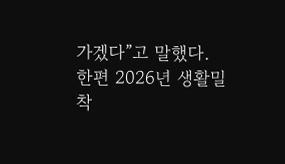가겠다”고 말했다.
한편 2026년 생활밀착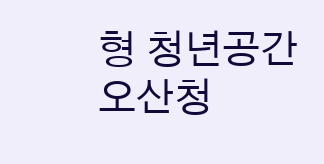형 청년공간 오산청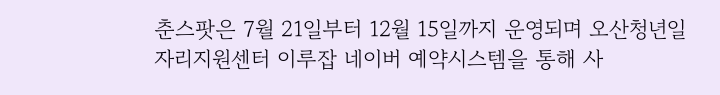춘스팟은 7월 21일부터 12월 15일까지 운영되며 오산청년일자리지원센터 이루잡 네이버 예약시스템을 통해 사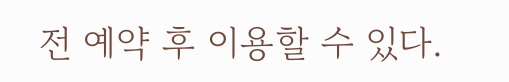전 예약 후 이용할 수 있다.